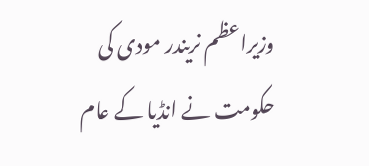وزیراعظم نریندر مودی کی حکومت نے انڈیا کے عام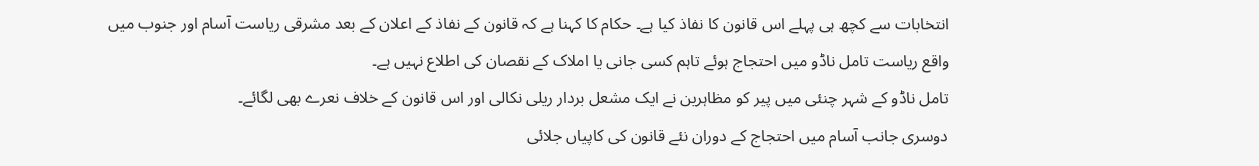انتخابات سے کچھ ہی پہلے اس قانون کا نفاذ کیا ہے۔ حکام کا کہنا ہے کہ قانون کے نفاذ کے اعلان کے بعد مشرقی ریاست آسام اور جنوب میں واقع ریاست تامل ناڈو میں احتجاج ہوئے تاہم کسی جانی یا املاک کے نقصان کی اطلاع نہیں ہے۔
تامل ناڈو کے شہر چنئی میں پیر کو مظاہرین نے ایک مشعل بردار ریلی نکالی اور اس قانون کے خلاف نعرے بھی لگائے۔
دوسری جانب آسام میں احتجاج کے دوران نئے قانون کی کاپیاں جلائی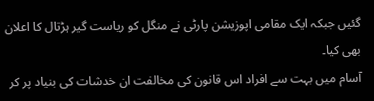گئیں جبکہ ایک مقامی اپوزیشن پارٹی نے منگل کو ریاست گیر ہڑتال کا اعلان بھی کیا۔
آسام میں بہت سے افراد اس قانون کی مخالفت ان خدشات کی بنیاد پر کر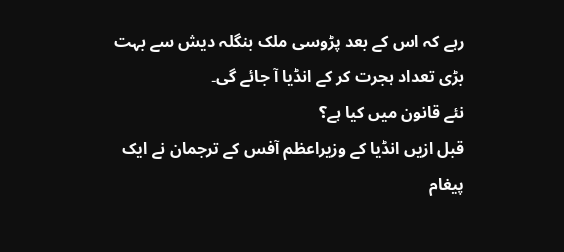رہے کہ اس کے بعد پڑوسی ملک بنگلہ دیش سے بہت بڑی تعداد ہجرت کر کے انڈیا آ جائے گی۔
نئے قانون میں کیا ہے؟
قبل ازیں انڈیا کے وزیراعظم آفس کے ترجمان نے ایک پیغام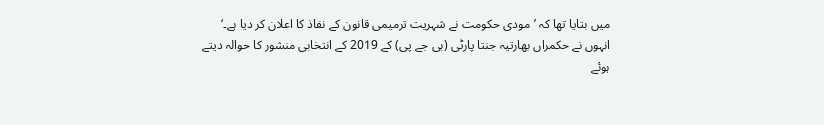میں بتایا تھا کہ ’مودی حکومت نے شہریت ترمیمی قانون کے نفاذ کا اعلان کر دیا ہے۔‘
انہوں نے حکمراں بھارتیہ جنتا پارٹی (بی جے پی) کے 2019 کے انتخابی منشور کا حوالہ دیتے ہوئے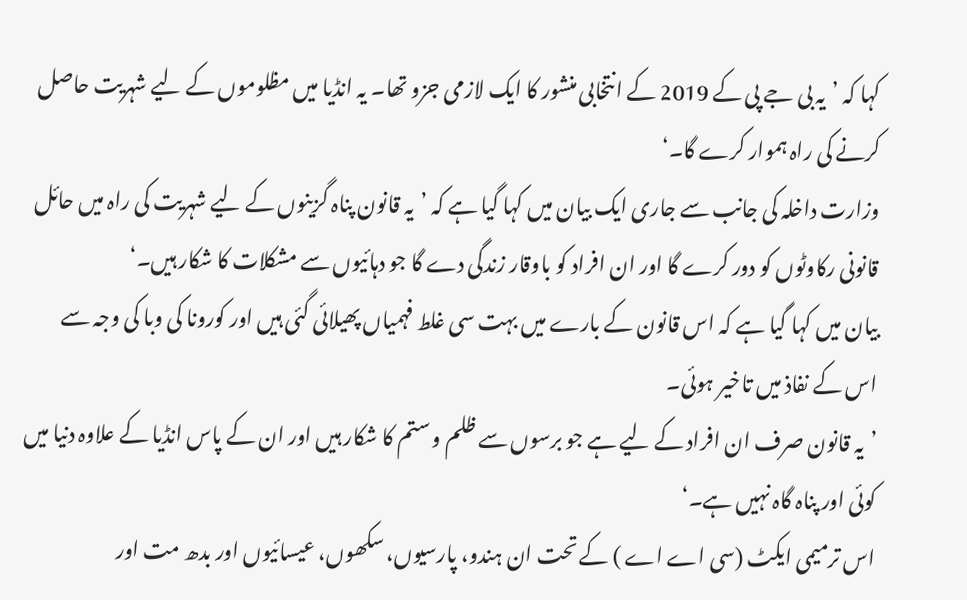کہا کہ ’یہ بی جے پی کے 2019 کے انتخابی منشور کا ایک لازمی جزو تھا۔ یہ انڈیا میں مظلوموں کے لیے شہریت حاصل کرنے کی راہ ہموار کرے گا۔‘
وزارت داخلہ کی جانب سے جاری ایک بیان میں کہا گیا ہے کہ ’یہ قانون پناہ گزینوں کے لیے شہریت کی راہ میں حائل قانونی رکاوٹوں کو دور کرے گا اور ان افراد کو باوقار زندگی دے گا جو دہائیوں سے مشکلات کا شکار ہیں۔‘
بیان میں کہا گیا ہے کہ اس قانون کے بارے میں بہت سی غلط فہمیاں پھیلائی گئی ہیں اور کورونا کی وبا کی وجہ سے اس کے نفاذ میں تاخیر ہوئی۔
’یہ قانون صرف ان افراد کے لیے ہے جو برسوں سے ظلم و ستم کا شکار ہیں اور ان کے پاس انڈیا کے علاوہ دنیا میں کوئی اور پناہ گاہ نہیں ہے۔‘
اس ترمیمی ایکٹ (سی اے اے ) کے تحت ان ہندو، پارسیوں، سکھوں، عیسائیوں اور بدھ مت اور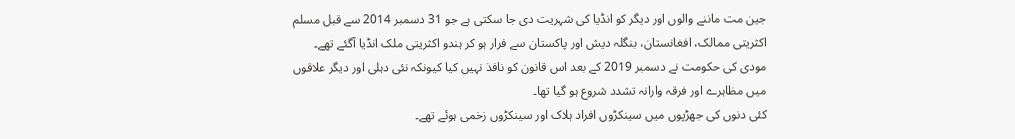جین مت ماننے والوں اور دیگر کو انڈیا کی شہریت دی جا سکتی ہے جو 31 دسمبر 2014 سے قبل مسلم اکثریتی ممالک، افغانستان، بنگلہ دیش اور پاکستان سے فرار ہو کر ہندو اکثریتی ملک انڈیا آگئے تھے۔
مودی کی حکومت نے دسمبر 2019 کے بعد اس قانون کو نافذ نہیں کیا کیونکہ نئی دہلی اور دیگر علاقوں میں مظاہرے اور فرقہ وارانہ تشدد شروع ہو گیا تھا۔
کئی دنوں کی جھڑپوں میں سینکڑوں افراد ہلاک اور سینکڑوں زخمی ہوئے تھے۔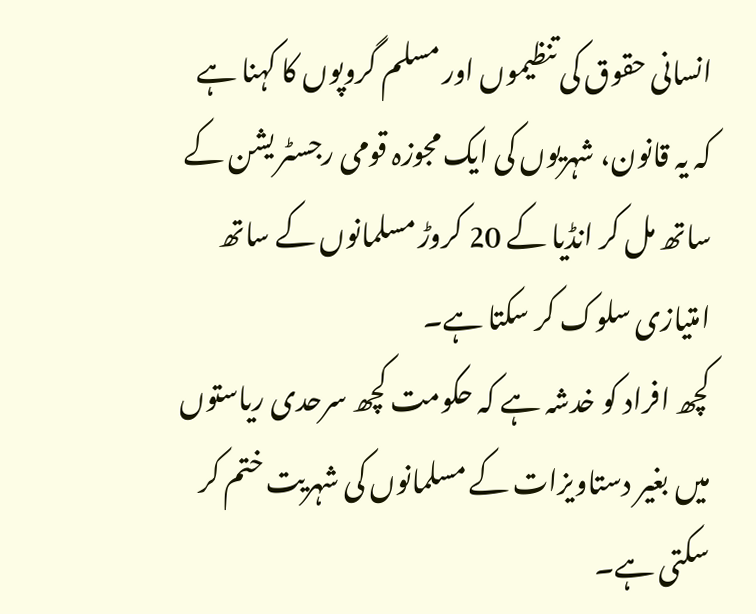انسانی حقوق کی تنظیموں اور مسلم گروپوں کا کہنا ہے کہ یہ قانون، شہریوں کی ایک مجوزہ قومی رجسٹر یشن کے ساتھ مل کر انڈیا کے 20 کروڑ مسلمانوں کے ساتھ امتیازی سلوک کر سکتا ہے۔
کچھ افراد کو خدشہ ہے کہ حکومت کچھ سرحدی ریاستوں میں بغیر دستاویزات کے مسلمانوں کی شہریت ختم کر سکتی ہے۔